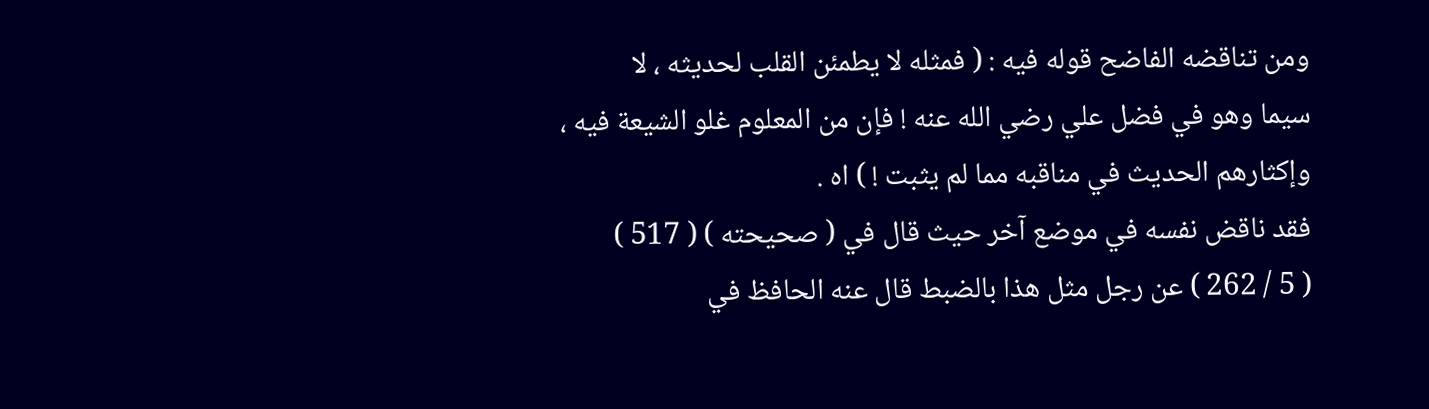ومن تناقضه الفاضح قوله فيه : ( فمثله لا يطمئن القلب لحديثه ، لا
سيما وهو في فضل علي رضي الله عنه ! فإن من المعلوم غلو الشيعة فيه ،
وإكثارهم الحديث في مناقبه مما لم يثبت ! ) اه .
فقد ناقض نفسه في موضع آخر حيث قال في ( صحيحته ) ( 517 )
( 5 / 262 ) عن رجل مثل هذا بالضبط قال عنه الحافظ في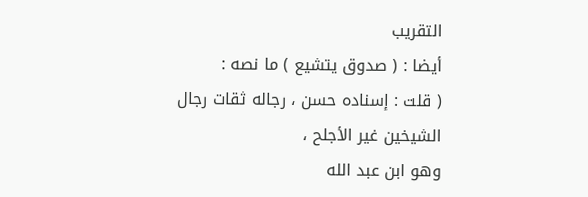التقريب
أيضا : ( صدوق يتشيع ) ما نصه :
( قلت : إسناده حسن ، رجاله ثقات رجال الشيخين غير الأجلح ،
وهو ابن عبد الله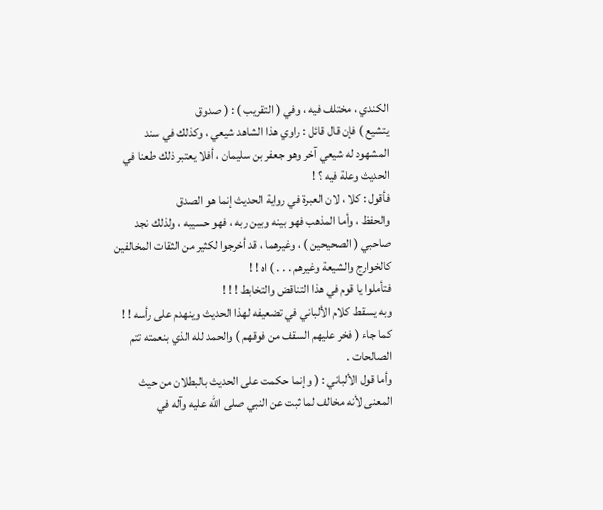الكندي ، مختلف فيه ، وفي ( التقريب ) : ( صدوق
يتشيع ) فإن قال قائل : راوي هذا الشاهد شيعي ، وكذلك في سند
المشهود له شيعي آخر وهو جعفر بن سليمان ، أفلا يعتبر ذلك طعنا في
الحديث وعلة فيه ؟ !
فأقول : كلا ، لان العبرة في رواية الحديث إنما هو الصدق
والحفظ ، وأما المذهب فهو بينه وبين ربه ، فهو حسيبه ، ولذلك نجد
صاحبي ( الصحيحين ) ، وغيرهما ، قد أخرجوا لكثير من الثقات المخالفين
كالخوارج والشيعة وغيرهم . . . ) اه ! !
فتأملوا يا قوم في هذا التناقض والتخابط ! ! !
وبه يسقط كلام الألباني في تضعيفه لهذا الحديث وينهدم على رأسه ! !
كما جاء ( فخر عليهم السقف من فوقهم ) والحمد لله الذي بنعمته تتم
الصالحات .
وأما قول الألباني : ( وإنما حكمت على الحديث بالبطلان من حيث
المعنى لأنه مخالف لما ثبت عن النبي صلى الله عليه وآله في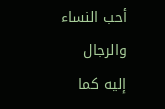أحب النساء والرجال إليه كما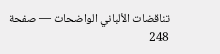تناقضات الألباني الواضحات — صفحة 248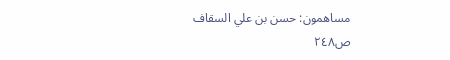مساهمون: حسن بن علي السقاف
ص٢٤٨